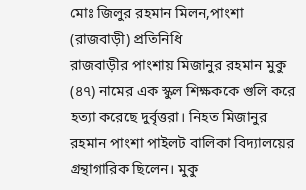মোঃ জিলুর রহমান মিলন,পাংশা (রাজবাড়ী) প্রতিনিধি
রাজবাড়ীর পাংশায় মিজানুর রহমান মুকু (৪৭) নামের এক স্কুল শিক্ষককে গুলি করে হত্যা করেছে দুর্বৃত্তরা। নিহত মিজানুর রহমান পাংশা পাইলট বালিকা বিদ্যালয়ের গ্রন্থাগারিক ছিলেন। মুকু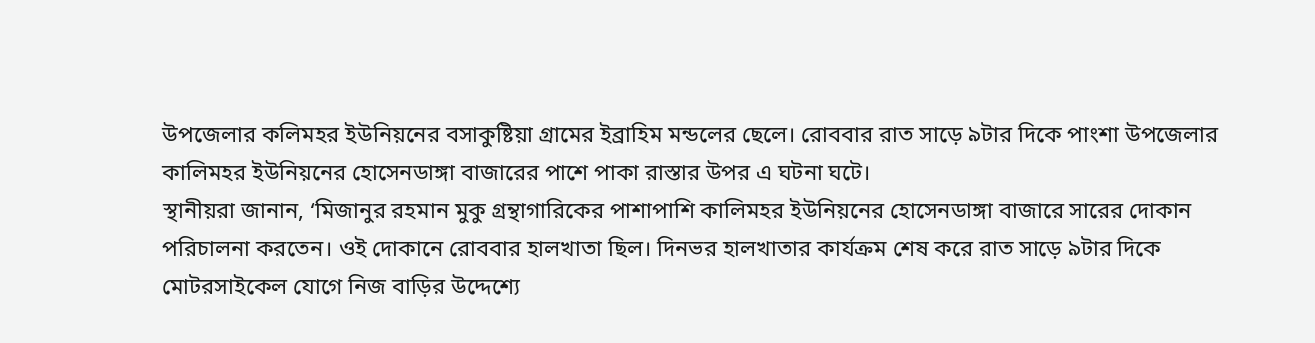উপজেলার কলিমহর ইউনিয়নের বসাকুষ্টিয়া গ্রামের ইব্রাহিম মন্ডলের ছেলে। রোববার রাত সাড়ে ৯টার দিকে পাংশা উপজেলার কালিমহর ইউনিয়নের হোসেনডাঙ্গা বাজারের পাশে পাকা রাস্তার উপর এ ঘটনা ঘটে।
স্থানীয়রা জানান, ‘মিজানুর রহমান মুকু গ্রন্থাগারিকের পাশাপাশি কালিমহর ইউনিয়নের হোসেনডাঙ্গা বাজারে সারের দোকান পরিচালনা করতেন। ওই দোকানে রোববার হালখাতা ছিল। দিনভর হালখাতার কার্যক্রম শেষ করে রাত সাড়ে ৯টার দিকে মোটরসাইকেল যোগে নিজ বাড়ির উদ্দেশ্যে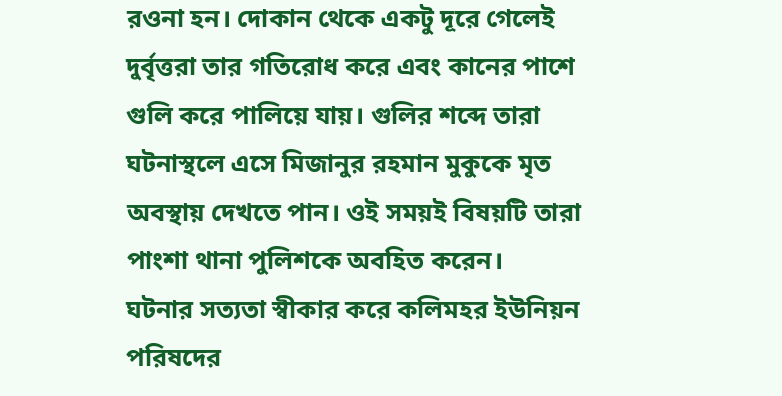রওনা হন। দোকান থেকে একটু দূরে গেলেই দুর্বৃত্তরা তার গতিরোধ করে এবং কানের পাশে গুলি করে পালিয়ে যায়। গুলির শব্দে তারা ঘটনাস্থলে এসে মিজানুর রহমান মুকুকে মৃত অবস্থায় দেখতে পান। ওই সময়ই বিষয়টি তারা পাংশা থানা পুলিশকে অবহিত করেন।
ঘটনার সত্যতা স্বীকার করে কলিমহর ইউনিয়ন পরিষদের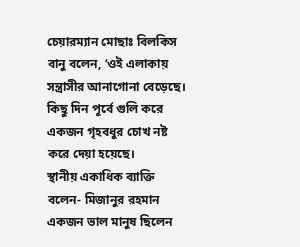চেয়ারম্যান মোছাঃ বিলকিস বানু বলেন, ‘ওই এলাকায় সন্ত্রাসীর আনাগোনা বেড়েছে। কিছু দিন পূর্বে গুলি করে একজন গৃহবধুর চোখ নষ্ট করে দেয়া হয়েছে।
স্থানীয় একাধিক ব্যাক্তি বলেন- মিজানুর রহমান একজন ভাল মানুষ ছিলেন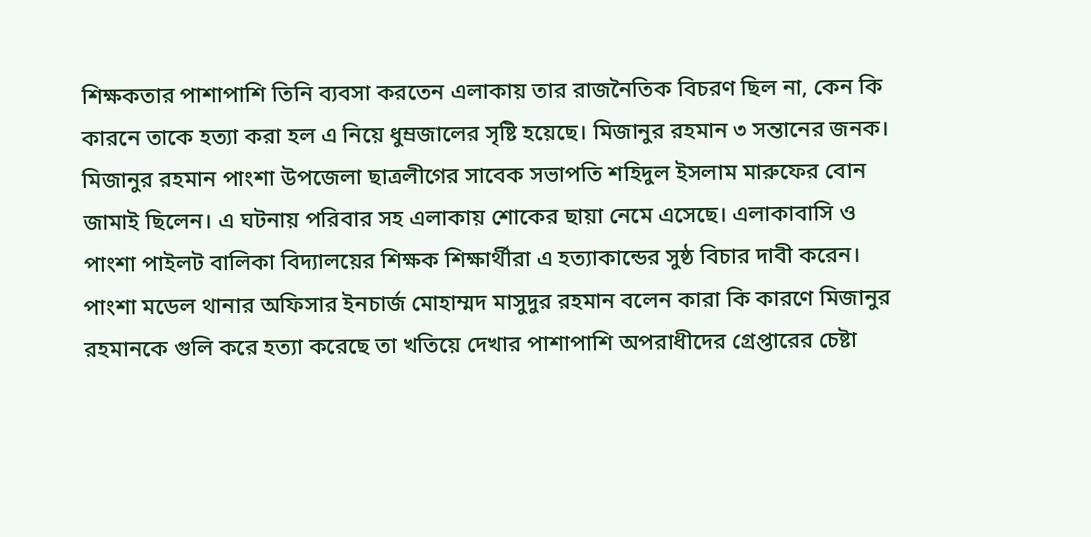শিক্ষকতার পাশাপাশি তিনি ব্যবসা করতেন এলাকায় তার রাজনৈতিক বিচরণ ছিল না, কেন কি কারনে তাকে হত্যা করা হল এ নিয়ে ধুম্রজালের সৃষ্টি হয়েছে। মিজানুর রহমান ৩ সন্তানের জনক। মিজানুর রহমান পাংশা উপজেলা ছাত্রলীগের সাবেক সভাপতি শহিদুল ইসলাম মারুফের বোন জামাই ছিলেন। এ ঘটনায় পরিবার সহ এলাকায় শোকের ছায়া নেমে এসেছে। এলাকাবাসি ও পাংশা পাইলট বালিকা বিদ্যালয়ের শিক্ষক শিক্ষার্থীরা এ হত্যাকান্ডের সুষ্ঠ বিচার দাবী করেন।
পাংশা মডেল থানার অফিসার ইনচার্জ মোহাম্মদ মাসুদুর রহমান বলেন কারা কি কারণে মিজানুর রহমানকে গুলি করে হত্যা করেছে তা খতিয়ে দেখার পাশাপাশি অপরাধীদের গ্রেপ্তারের চেষ্টা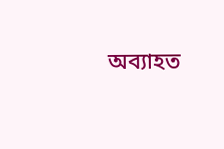অব্যাহত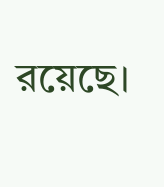রয়েছে।